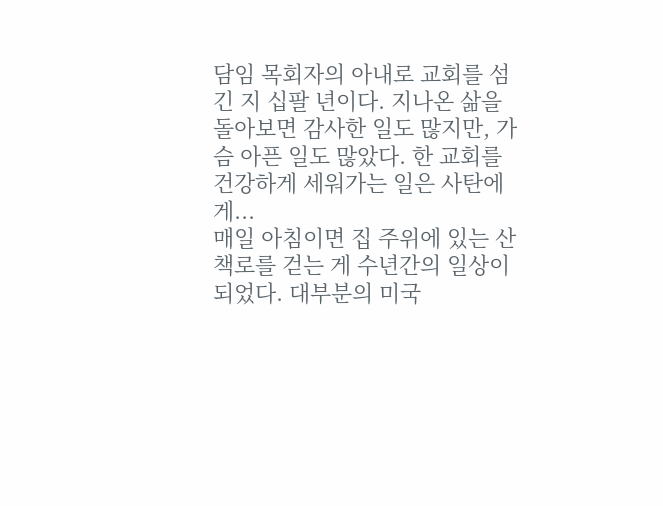담임 목회자의 아내로 교회를 섬긴 지 십팔 년이다. 지나온 삶을 돌아보면 감사한 일도 많지만, 가슴 아픈 일도 많았다. 한 교회를 건강하게 세워가는 일은 사탄에게...
매일 아침이면 집 주위에 있는 산책로를 걷는 게 수년간의 일상이 되었다. 대부분의 미국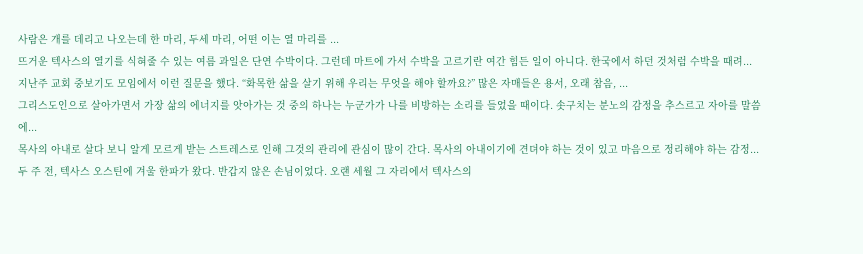사람은 개를 데리고 나오는데 한 마리, 두세 마리, 어떤 이는 열 마리를 ...
뜨거운 텍사스의 열기를 식혀줄 수 있는 여름 과일은 단연 수박이다. 그런데 마트에 가서 수박을 고르기란 여간 힘든 일이 아니다. 한국에서 하던 것처럼 수박을 때려...
지난주 교회 중보기도 모임에서 이런 질문을 했다. “화목한 삶을 살기 위해 우리는 무엇을 해야 할까요?” 많은 자매들은 용서, 오래 참음, ...
그리스도인으로 살아가면서 가장 삶의 에너지를 앗아가는 것 중의 하나는 누군가가 나를 비방하는 소리를 들었을 때이다. 솟구치는 분노의 감정을 추스르고 자아를 말씀에...
목사의 아내로 살다 보니 알게 모르게 받는 스트레스로 인해 그것의 관리에 관심이 많이 간다. 목사의 아내이기에 견뎌야 하는 것이 있고 마음으로 정리해야 하는 감정...
두 주 전, 텍사스 오스틴에 겨울 한파가 왔다. 반갑지 않은 손님이었다. 오랜 세월 그 자리에서 텍사스의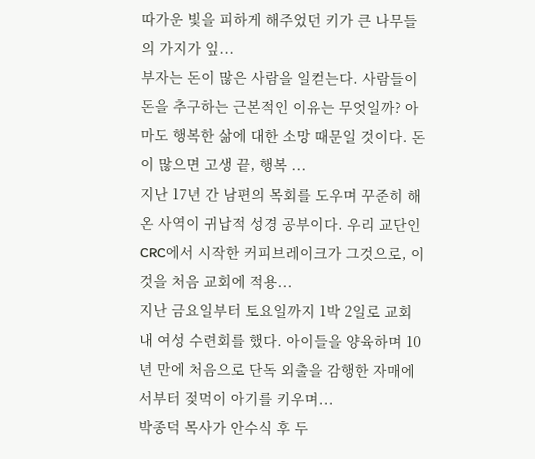따가운 빛을 피하게 해주었던 키가 큰 나무들의 가지가 잎...
부자는 돈이 많은 사람을 일컫는다. 사람들이 돈을 추구하는 근본적인 이유는 무엇일까? 아마도 행복한 삶에 대한 소망 때문일 것이다. 돈이 많으면 고생 끝, 행복 ...
지난 17년 간 남편의 목회를 도우며 꾸준히 해 온 사역이 귀납적 성경 공부이다. 우리 교단인 CRC에서 시작한 커피브레이크가 그것으로, 이것을 처음 교회에 적용...
지난 금요일부터 토요일까지 1박 2일로 교회 내 여성 수련회를 했다. 아이들을 양육하며 10년 만에 처음으로 단독 외출을 감행한 자매에서부터 젖먹이 아기를 키우며...
박종덕 목사가 안수식 후 두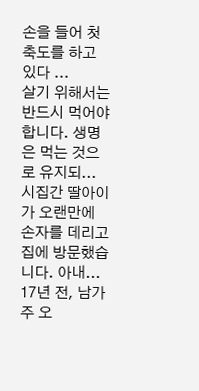손을 들어 첫 축도를 하고 있다 ...
살기 위해서는 반드시 먹어야 합니다. 생명은 먹는 것으로 유지되...
시집간 딸아이가 오랜만에 손자를 데리고 집에 방문했습니다. 아내...
17년 전, 남가주 오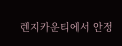렌지카운티에서 안정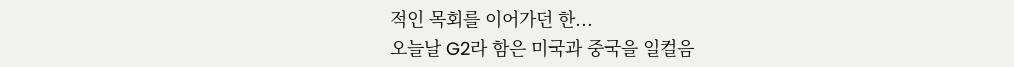적인 목회를 이어가던 한...
오늘날 G2라 함은 미국과 중국을 일컬음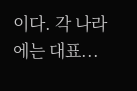이다. 각 나라에는 대표...